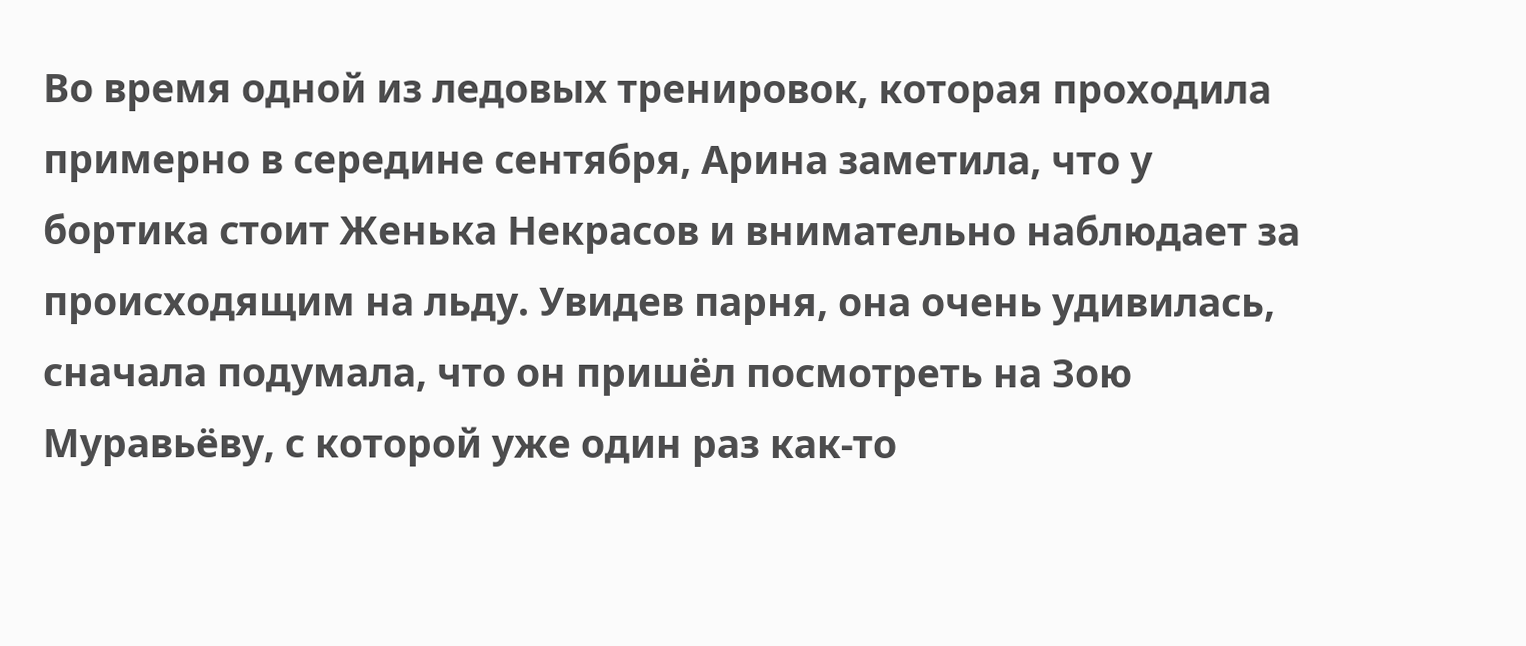Во время одной из ледовых тренировок, которая проходила примерно в середине сентября, Арина заметила, что у бортика стоит Женька Некрасов и внимательно наблюдает за происходящим на льду. Увидев парня, она очень удивилась, сначала подумала, что он пришёл посмотреть на Зою Муравьёву, с которой уже один раз как-то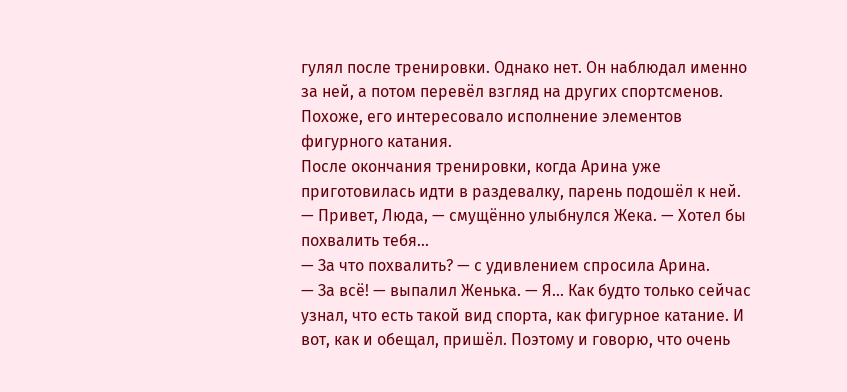гулял после тренировки. Однако нет. Он наблюдал именно за ней, а потом перевёл взгляд на других спортсменов. Похоже, его интересовало исполнение элементов фигурного катания.
После окончания тренировки, когда Арина уже приготовилась идти в раздевалку, парень подошёл к ней.
— Привет, Люда, — смущённо улыбнулся Жека. — Хотел бы похвалить тебя...
— За что похвалить? — с удивлением спросила Арина.
— За всё! — выпалил Женька. — Я... Как будто только сейчас узнал, что есть такой вид спорта, как фигурное катание. И вот, как и обещал, пришёл. Поэтому и говорю, что очень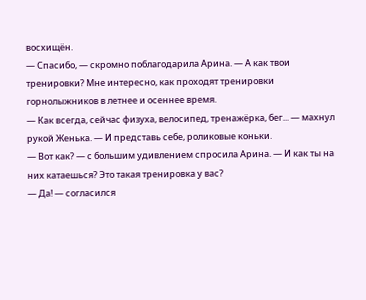восхищён.
— Спасибо, — скромно поблагодарила Арина. — А как твои тренировки? Мне интересно, как проходят тренировки горнолыжников в летнее и осеннее время.
— Как всегда, сейчас физуха, велосипед, тренажёрка, бег... — махнул рукой Женька. — И представь себе, роликовые коньки.
— Вот как? — с большим удивлением спросила Арина. — И как ты на них катаешься? Это такая тренировка у вас?
— Да! — согласился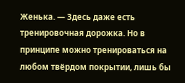Женька. — Здесь даже есть тренировочная дорожка. Но в принципе можно тренироваться на любом твёрдом покрытии, лишь бы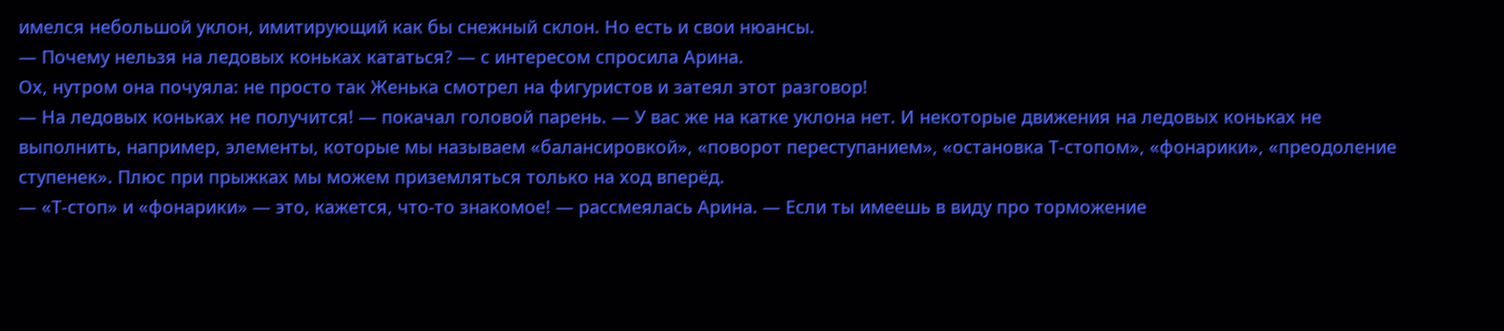имелся небольшой уклон, имитирующий как бы снежный склон. Но есть и свои нюансы.
— Почему нельзя на ледовых коньках кататься? — с интересом спросила Арина.
Ох, нутром она почуяла: не просто так Женька смотрел на фигуристов и затеял этот разговор!
— На ледовых коньках не получится! — покачал головой парень. — У вас же на катке уклона нет. И некоторые движения на ледовых коньках не выполнить, например, элементы, которые мы называем «балансировкой», «поворот переступанием», «остановка Т-стопом», «фонарики», «преодоление ступенек». Плюс при прыжках мы можем приземляться только на ход вперёд.
— «Т-стоп» и «фонарики» — это, кажется, что-то знакомое! — рассмеялась Арина. — Если ты имеешь в виду про торможение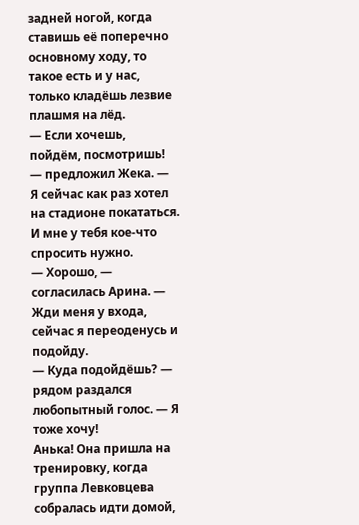задней ногой, когда ставишь её поперечно основному ходу, то такое есть и у нас, только кладёшь лезвие плашмя на лёд.
— Если хочешь, пойдём, посмотришь! — предложил Жека. — Я сейчас как раз хотел на стадионе покататься. И мне у тебя кое-что спросить нужно.
— Хорошо, — согласилась Арина. — Жди меня у входа, сейчас я переоденусь и подойду.
— Куда подойдёшь? — рядом раздался любопытный голос. — Я тоже хочу!
Анька! Она пришла на тренировку, когда группа Левковцева собралась идти домой,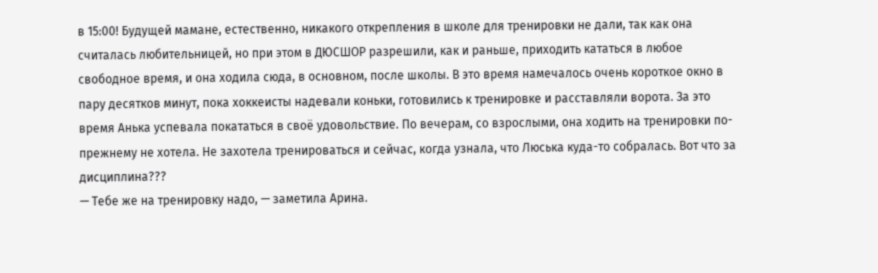в 15:00! Будущей мамане, естественно, никакого открепления в школе для тренировки не дали, так как она считалась любительницей, но при этом в ДЮСШОР разрешили, как и раньше, приходить кататься в любое свободное время, и она ходила сюда, в основном, после школы. В это время намечалось очень короткое окно в пару десятков минут, пока хоккеисты надевали коньки, готовились к тренировке и расставляли ворота. За это время Анька успевала покататься в своё удовольствие. По вечерам, со взрослыми, она ходить на тренировки по-прежнему не хотела. Не захотела тренироваться и сейчас, когда узнала, что Люська куда-то собралась. Вот что за дисциплина???
— Тебе же на тренировку надо, — заметила Арина.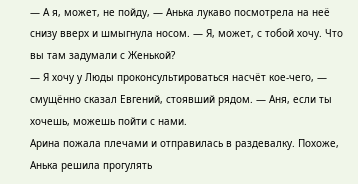— А я, может, не пойду, — Анька лукаво посмотрела на неё снизу вверх и шмыгнула носом. — Я, может, с тобой хочу. Что вы там задумали с Женькой?
— Я хочу у Люды проконсультироваться насчёт кое-чего, — смущённо сказал Евгений, стоявший рядом. — Аня, если ты хочешь, можешь пойти с нами.
Арина пожала плечами и отправилась в раздевалку. Похоже, Анька решила прогулять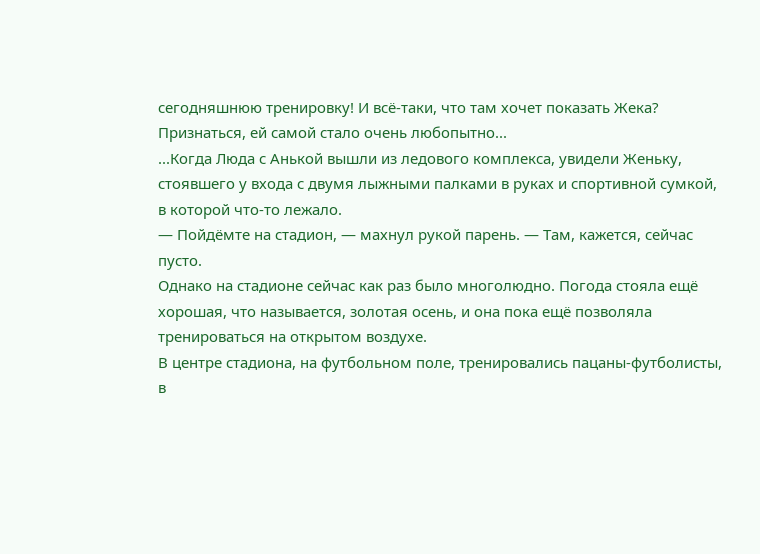сегодняшнюю тренировку! И всё-таки, что там хочет показать Жека? Признаться, ей самой стало очень любопытно...
...Когда Люда с Анькой вышли из ледового комплекса, увидели Женьку, стоявшего у входа с двумя лыжными палками в руках и спортивной сумкой, в которой что-то лежало.
— Пойдёмте на стадион, — махнул рукой парень. — Там, кажется, сейчас пусто.
Однако на стадионе сейчас как раз было многолюдно. Погода стояла ещё хорошая, что называется, золотая осень, и она пока ещё позволяла тренироваться на открытом воздухе.
В центре стадиона, на футбольном поле, тренировались пацаны-футболисты, в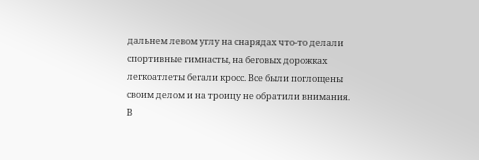дальнем левом углу на снарядах что-то делали спортивные гимнасты, на беговых дорожках легкоатлеты бегали кросс. Все были поглощены своим делом и на троицу не обратили внимания.
В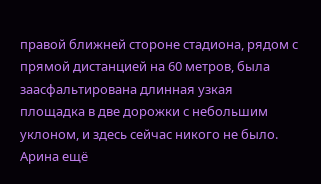правой ближней стороне стадиона, рядом с прямой дистанцией на 60 метров, была заасфальтирована длинная узкая площадка в две дорожки с небольшим уклоном, и здесь сейчас никого не было. Арина ещё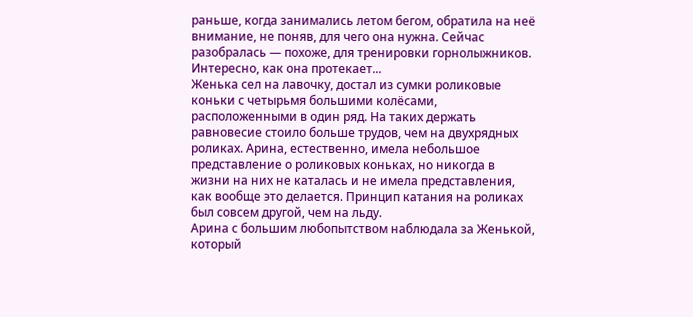раньше, когда занимались летом бегом, обратила на неё внимание, не поняв, для чего она нужна. Сейчас разобралась — похоже, для тренировки горнолыжников. Интересно, как она протекает...
Женька сел на лавочку, достал из сумки роликовые коньки с четырьмя большими колёсами, расположенными в один ряд. На таких держать равновесие стоило больше трудов, чем на двухрядных роликах. Арина, естественно, имела небольшое представление о роликовых коньках, но никогда в жизни на них не каталась и не имела представления, как вообще это делается. Принцип катания на роликах был совсем другой, чем на льду.
Арина с большим любопытством наблюдала за Женькой, который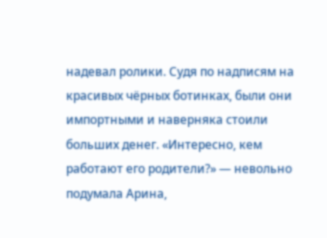надевал ролики. Судя по надписям на красивых чёрных ботинках, были они импортными и наверняка стоили больших денег. «Интересно, кем работают его родители?» — невольно подумала Арина,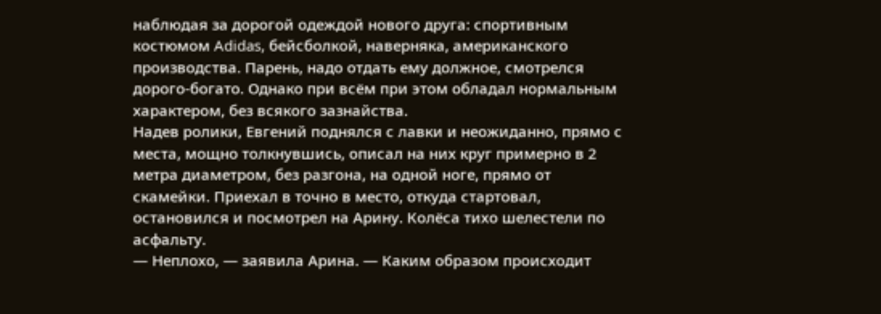наблюдая за дорогой одеждой нового друга: спортивным костюмом Adidas, бейсболкой, наверняка, американского производства. Парень, надо отдать ему должное, смотрелся дорого-богато. Однако при всём при этом обладал нормальным характером, без всякого зазнайства.
Надев ролики, Евгений поднялся с лавки и неожиданно, прямо с места, мощно толкнувшись, описал на них круг примерно в 2 метра диаметром, без разгона, на одной ноге, прямо от скамейки. Приехал в точно в место, откуда стартовал, остановился и посмотрел на Арину. Колёса тихо шелестели по асфальту.
— Неплохо, — заявила Арина. — Каким образом происходит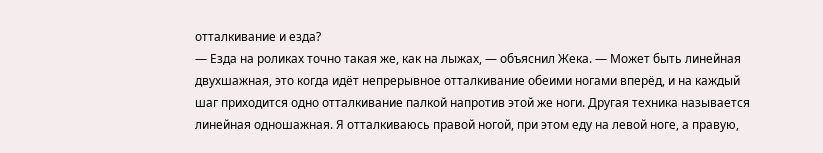отталкивание и езда?
— Езда на роликах точно такая же, как на лыжах, — объяснил Жека. — Может быть линейная двухшажная, это когда идёт непрерывное отталкивание обеими ногами вперёд, и на каждый шаг приходится одно отталкивание палкой напротив этой же ноги. Другая техника называется линейная одношажная. Я отталкиваюсь правой ногой, при этом еду на левой ноге, а правую,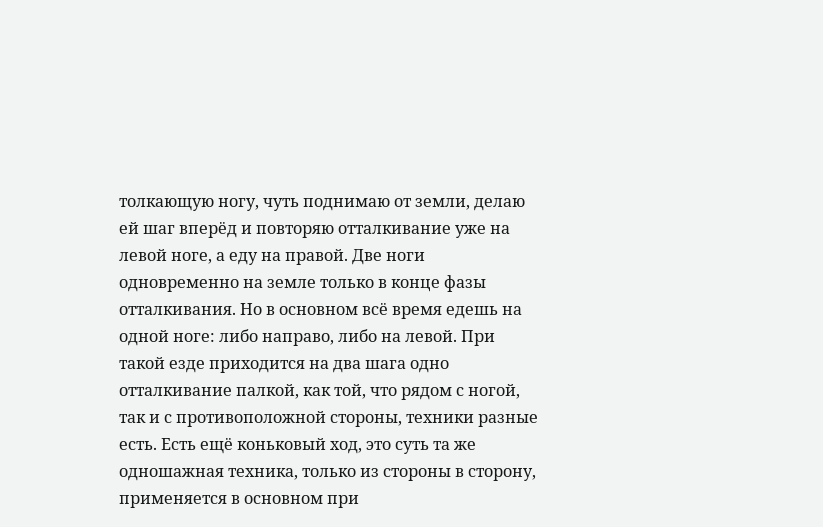толкающую ногу, чуть поднимаю от земли, делаю ей шаг вперёд и повторяю отталкивание уже на левой ноге, а еду на правой. Две ноги одновременно на земле только в конце фазы отталкивания. Но в основном всё время едешь на одной ноге: либо направо, либо на левой. При такой езде приходится на два шага одно отталкивание палкой, как той, что рядом с ногой, так и с противоположной стороны, техники разные есть. Есть ещё коньковый ход, это суть та же одношажная техника, только из стороны в сторону, применяется в основном при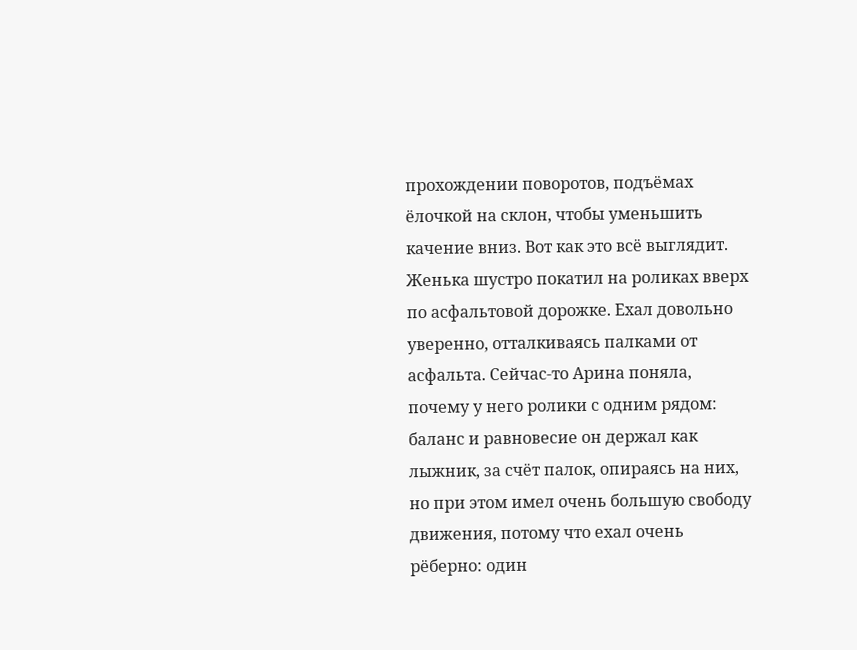прохождении поворотов, подъёмах ёлочкой на склон, чтобы уменьшить качение вниз. Вот как это всё выглядит.
Женька шустро покатил на роликах вверх по асфальтовой дорожке. Ехал довольно уверенно, отталкиваясь палками от асфальта. Сейчас-то Арина поняла, почему у него ролики с одним рядом: баланс и равновесие он держал как лыжник, за счёт палок, опираясь на них, но при этом имел очень большую свободу движения, потому что ехал очень рёберно: один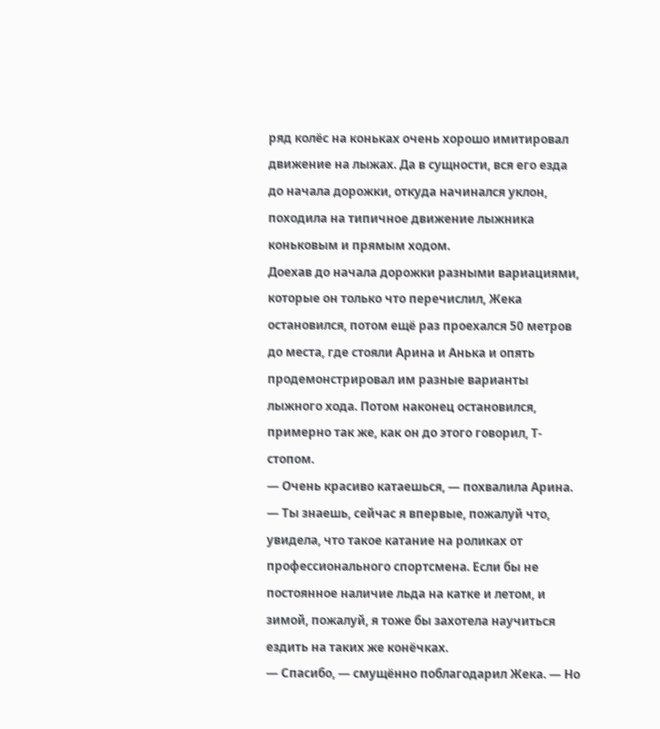ряд колёс на коньках очень хорошо имитировал движение на лыжах. Да в сущности, вся его езда до начала дорожки, откуда начинался уклон, походила на типичное движение лыжника коньковым и прямым ходом.
Доехав до начала дорожки разными вариациями, которые он только что перечислил, Жека остановился, потом ещё раз проехался 50 метров до места, где стояли Арина и Анька и опять продемонстрировал им разные варианты лыжного хода. Потом наконец остановился, примерно так же, как он до этого говорил, Т-стопом.
— Очень красиво катаешься, — похвалила Арина. — Ты знаешь, сейчас я впервые, пожалуй что, увидела, что такое катание на роликах от профессионального спортсмена. Если бы не постоянное наличие льда на катке и летом, и зимой, пожалуй, я тоже бы захотела научиться ездить на таких же конёчках.
— Спасибо, — смущённо поблагодарил Жека. — Но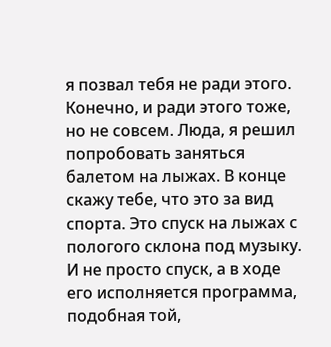я позвал тебя не ради этого. Конечно, и ради этого тоже, но не совсем. Люда, я решил попробовать заняться балетом на лыжах. В конце скажу тебе, что это за вид спорта. Это спуск на лыжах с пологого склона под музыку. И не просто спуск, а в ходе его исполняется программа, подобная той,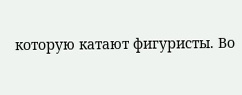которую катают фигуристы. Во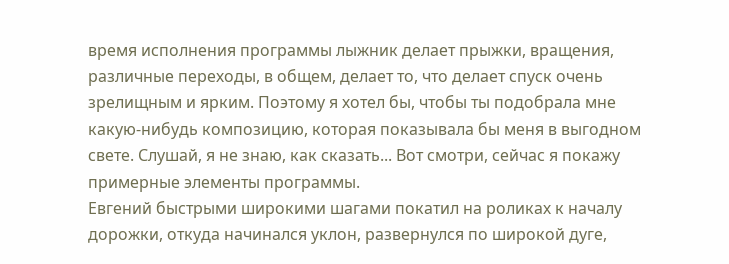время исполнения программы лыжник делает прыжки, вращения, различные переходы, в общем, делает то, что делает спуск очень зрелищным и ярким. Поэтому я хотел бы, чтобы ты подобрала мне какую-нибудь композицию, которая показывала бы меня в выгодном свете. Слушай, я не знаю, как сказать... Вот смотри, сейчас я покажу примерные элементы программы.
Евгений быстрыми широкими шагами покатил на роликах к началу дорожки, откуда начинался уклон, развернулся по широкой дуге,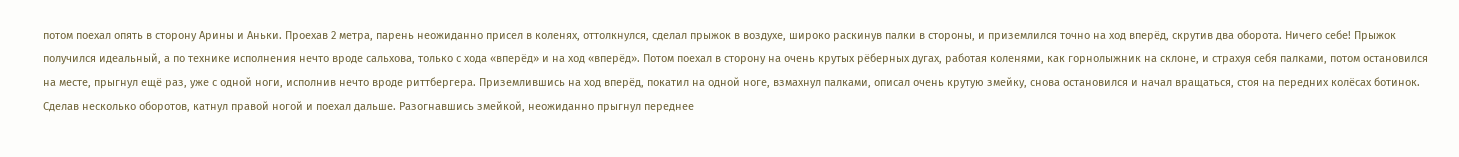потом поехал опять в сторону Арины и Аньки. Проехав 2 метра, парень неожиданно присел в коленях, оттолкнулся, сделал прыжок в воздухе, широко раскинув палки в стороны, и приземлился точно на ход вперёд, скрутив два оборота. Ничего себе! Прыжок получился идеальный, а по технике исполнения нечто вроде сальхова, только с хода «вперёд» и на ход «вперёд». Потом поехал в сторону на очень крутых рёберных дугах, работая коленями, как горнолыжник на склоне, и страхуя себя палками, потом остановился на месте, прыгнул ещё раз, уже с одной ноги, исполнив нечто вроде риттбергера. Приземлившись на ход вперёд, покатил на одной ноге, взмахнул палками, описал очень крутую змейку, снова остановился и начал вращаться, стоя на передних колёсах ботинок. Сделав несколько оборотов, катнул правой ногой и поехал дальше. Разогнавшись змейкой, неожиданно прыгнул переднее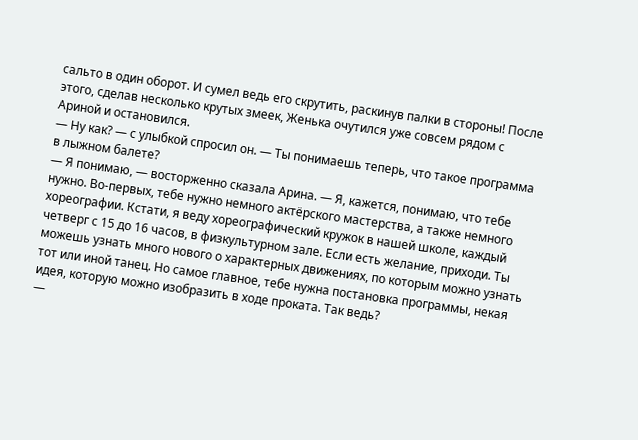сальто в один оборот. И сумел ведь его скрутить, раскинув палки в стороны! После этого, сделав несколько крутых змеек, Женька очутился уже совсем рядом с Ариной и остановился.
— Ну как? — с улыбкой спросил он. — Ты понимаешь теперь, что такое программа в лыжном балете?
— Я понимаю, — восторженно сказала Арина. — Я, кажется, понимаю, что тебе нужно. Во-первых, тебе нужно немного актёрского мастерства, а также немного хореографии. Кстати, я веду хореографический кружок в нашей школе, каждый четверг с 15 до 16 часов, в физкультурном зале. Если есть желание, приходи. Ты можешь узнать много нового о характерных движениях, по которым можно узнать тот или иной танец. Но самое главное, тебе нужна постановка программы, некая идея, которую можно изобразить в ходе проката. Так ведь?
—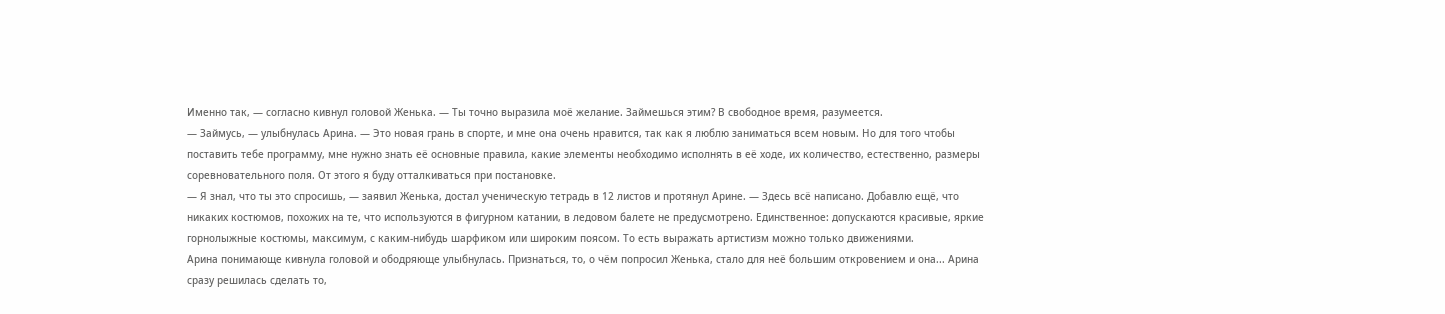Именно так, — согласно кивнул головой Женька. — Ты точно выразила моё желание. Займешься этим? В свободное время, разумеется.
— Займусь, — улыбнулась Арина. — Это новая грань в спорте, и мне она очень нравится, так как я люблю заниматься всем новым. Но для того чтобы поставить тебе программу, мне нужно знать её основные правила, какие элементы необходимо исполнять в её ходе, их количество, естественно, размеры соревновательного поля. От этого я буду отталкиваться при постановке.
— Я знал, что ты это спросишь, — заявил Женька, достал ученическую тетрадь в 12 листов и протянул Арине. — Здесь всё написано. Добавлю ещё, что никаких костюмов, похожих на те, что используются в фигурном катании, в ледовом балете не предусмотрено. Единственное: допускаются красивые, яркие горнолыжные костюмы, максимум, с каким-нибудь шарфиком или широким поясом. То есть выражать артистизм можно только движениями.
Арина понимающе кивнула головой и ободряюще улыбнулась. Признаться, то, о чём попросил Женька, стало для неё большим откровением и она... Арина сразу решилась сделать то,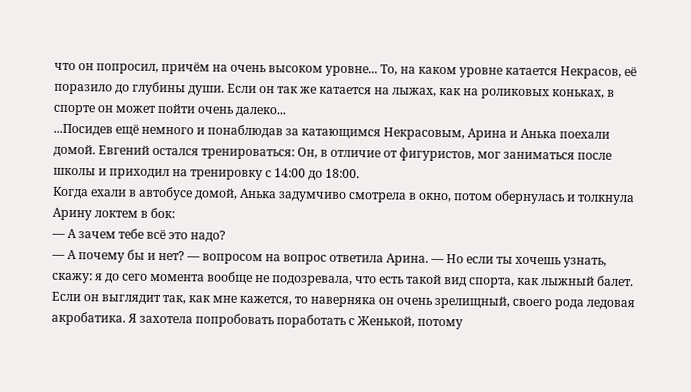что он попросил, причём на очень высоком уровне... То, на каком уровне катается Некрасов, её поразило до глубины души. Если он так же катается на лыжах, как на роликовых коньках, в спорте он может пойти очень далеко...
...Посидев ещё немного и понаблюдав за катающимся Некрасовым, Арина и Анька поехали домой. Евгений остался тренироваться: Он, в отличие от фигуристов, мог заниматься после школы и приходил на тренировку с 14:00 до 18:00.
Когда ехали в автобусе домой, Анька задумчиво смотрела в окно, потом обернулась и толкнула Арину локтем в бок:
— А зачем тебе всё это надо?
— А почему бы и нет? — вопросом на вопрос ответила Арина. — Но если ты хочешь узнать, скажу: я до сего момента вообще не подозревала, что есть такой вид спорта, как лыжный балет. Если он выглядит так, как мне кажется, то наверняка он очень зрелищный, своего рода ледовая акробатика. Я захотела попробовать поработать с Женькой, потому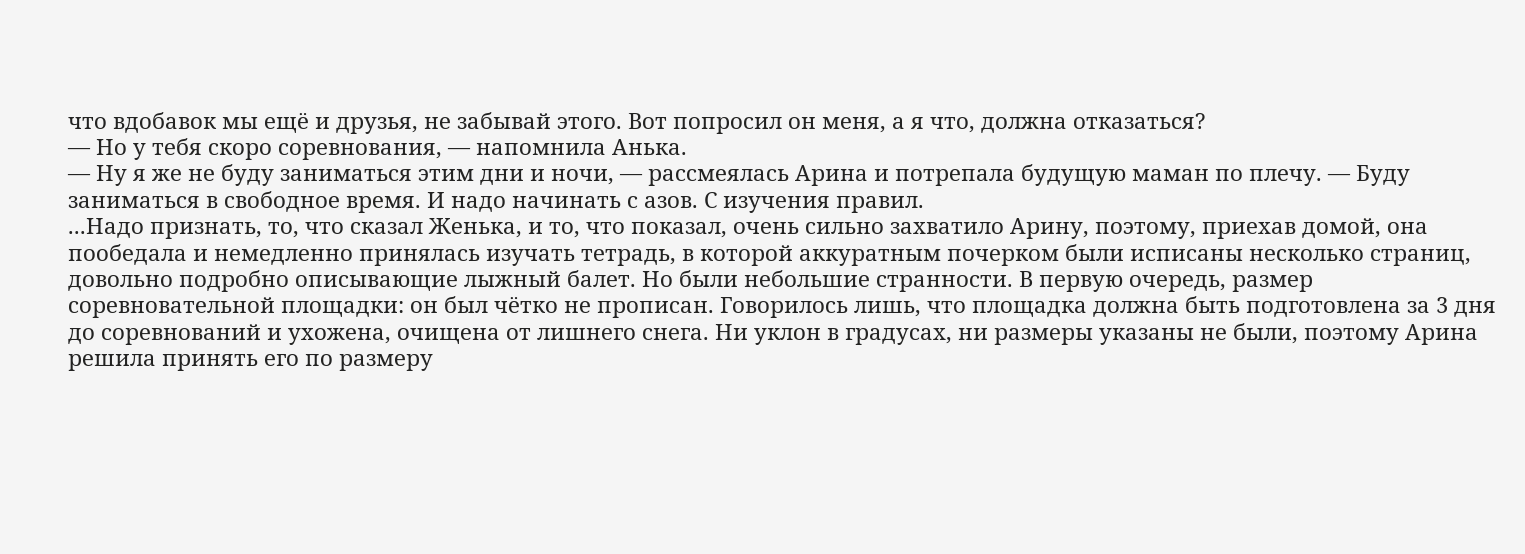что вдобавок мы ещё и друзья, не забывай этого. Вот попросил он меня, а я что, должна отказаться?
— Но у тебя скоро соревнования, — напомнила Анька.
— Ну я же не буду заниматься этим дни и ночи, — рассмеялась Арина и потрепала будущую маман по плечу. — Буду заниматься в свободное время. И надо начинать с азов. С изучения правил.
...Надо признать, то, что сказал Женька, и то, что показал, очень сильно захватило Арину, поэтому, приехав домой, она пообедала и немедленно принялась изучать тетрадь, в которой аккуратным почерком были исписаны несколько страниц, довольно подробно описывающие лыжный балет. Но были небольшие странности. В первую очередь, размер соревновательной площадки: он был чётко не прописан. Говорилось лишь, что площадка должна быть подготовлена за 3 дня до соревнований и ухожена, очищена от лишнего снега. Ни уклон в градусах, ни размеры указаны не были, поэтому Арина решила принять его по размеру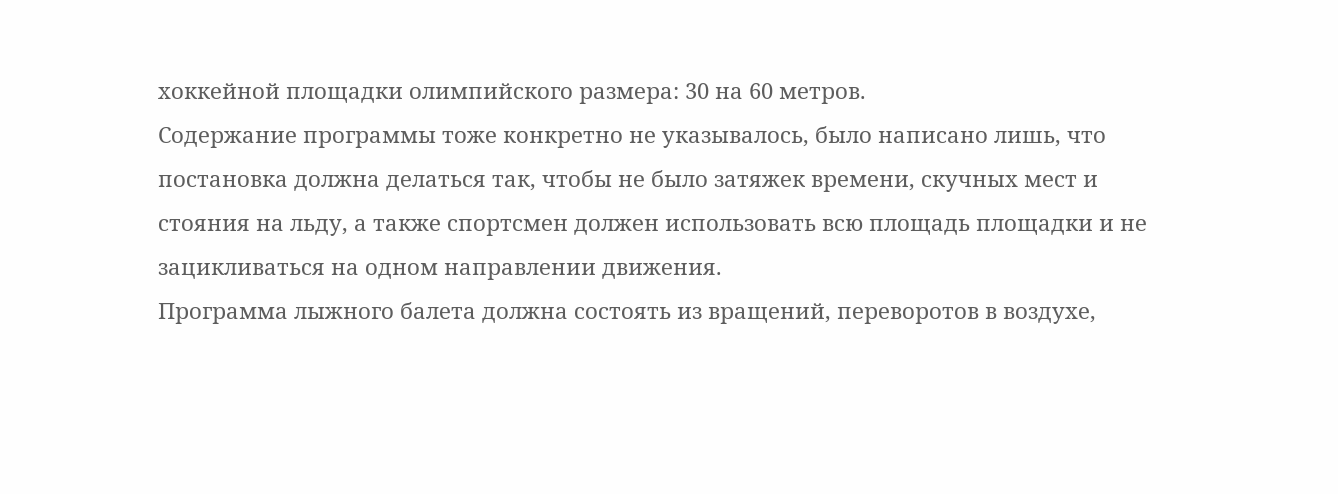хоккейной площадки олимпийского размера: 30 на 60 метров.
Содержание программы тоже конкретно не указывалось, было написано лишь, что постановка должна делаться так, чтобы не было затяжек времени, скучных мест и стояния на льду, а также спортсмен должен использовать всю площадь площадки и не зацикливаться на одном направлении движения.
Программа лыжного балета должна состоять из вращений, переворотов в воздухе,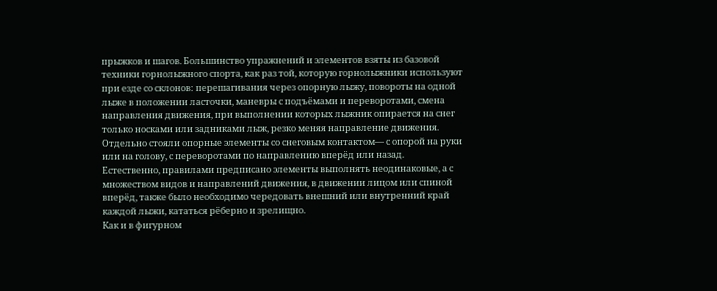прыжков и шагов. Большинство упражнений и элементов взяты из базовой техники горнолыжного спорта, как раз той, которую горнолыжники используют при езде со склонов: перешагивания через опорную лыжу, повороты на одной лыже в положении ласточки, маневры с подъёмами и переворотами, смена направления движения, при выполнении которых лыжник опирается на снег только носками или задниками лыж, резко меняя направление движения.
Отдельно стояли опорные элементы со снеговым контактом— с опорой на руки или на голову, с переворотами по направлению вперёд или назад.
Естественно, правилами предписано элементы выполнять неодинаковые, а с множеством видов и направлений движения, в движении лицом или спиной вперёд, также было необходимо чередовать внешний или внутренний край каждой лыжи, кататься рёберно и зрелищно.
Как и в фигурном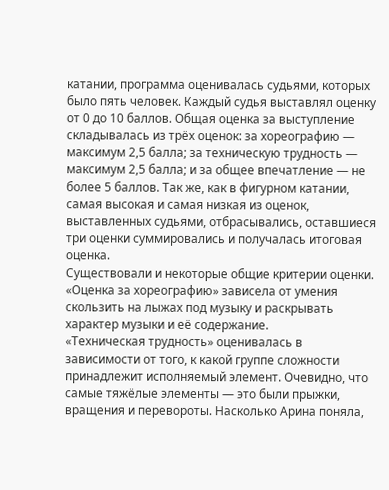катании, программа оценивалась судьями, которых было пять человек. Каждый судья выставлял оценку от 0 до 10 баллов. Общая оценка за выступление складывалась из трёх оценок: за хореографию — максимум 2,5 балла; за техническую трудность — максимум 2,5 балла; и за общее впечатление — не более 5 баллов. Так же, как в фигурном катании, самая высокая и самая низкая из оценок, выставленных судьями, отбрасывались, оставшиеся три оценки суммировались и получалась итоговая оценка.
Существовали и некоторые общие критерии оценки. «Оценка за хореографию» зависела от умения скользить на лыжах под музыку и раскрывать характер музыки и её содержание.
«Техническая трудность» оценивалась в зависимости от того, к какой группе сложности принадлежит исполняемый элемент. Очевидно, что самые тяжёлые элементы — это были прыжки, вращения и перевороты. Насколько Арина поняла,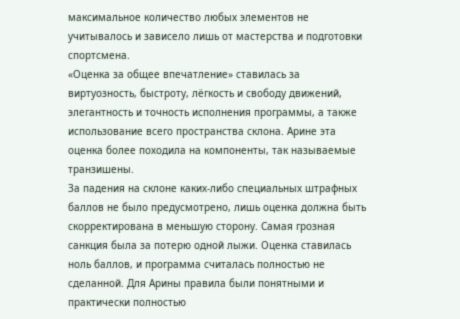максимальное количество любых элементов не учитывалось и зависело лишь от мастерства и подготовки спортсмена.
«Оценка за общее впечатление» ставилась за виртуозность, быстроту, лёгкость и свободу движений, элегантность и точность исполнения программы, а также использование всего пространства склона. Арине эта оценка более походила на компоненты, так называемые транзишены.
За падения на склоне каких-либо специальных штрафных баллов не было предусмотрено, лишь оценка должна быть скорректирована в меньшую сторону. Самая грозная санкция была за потерю одной лыжи. Оценка ставилась ноль баллов, и программа считалась полностью не сделанной. Для Арины правила были понятными и практически полностью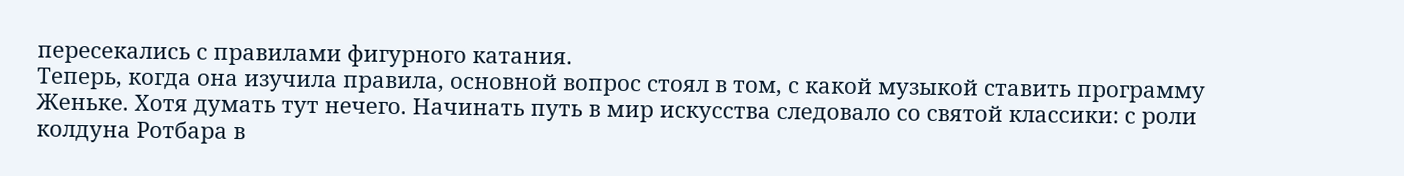пересекались с правилами фигурного катания.
Теперь, когда она изучила правила, основной вопрос стоял в том, с какой музыкой ставить программу Женьке. Хотя думать тут нечего. Начинать путь в мир искусства следовало со святой классики: с роли колдуна Ротбара в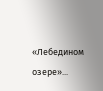«Лебедином озере»...